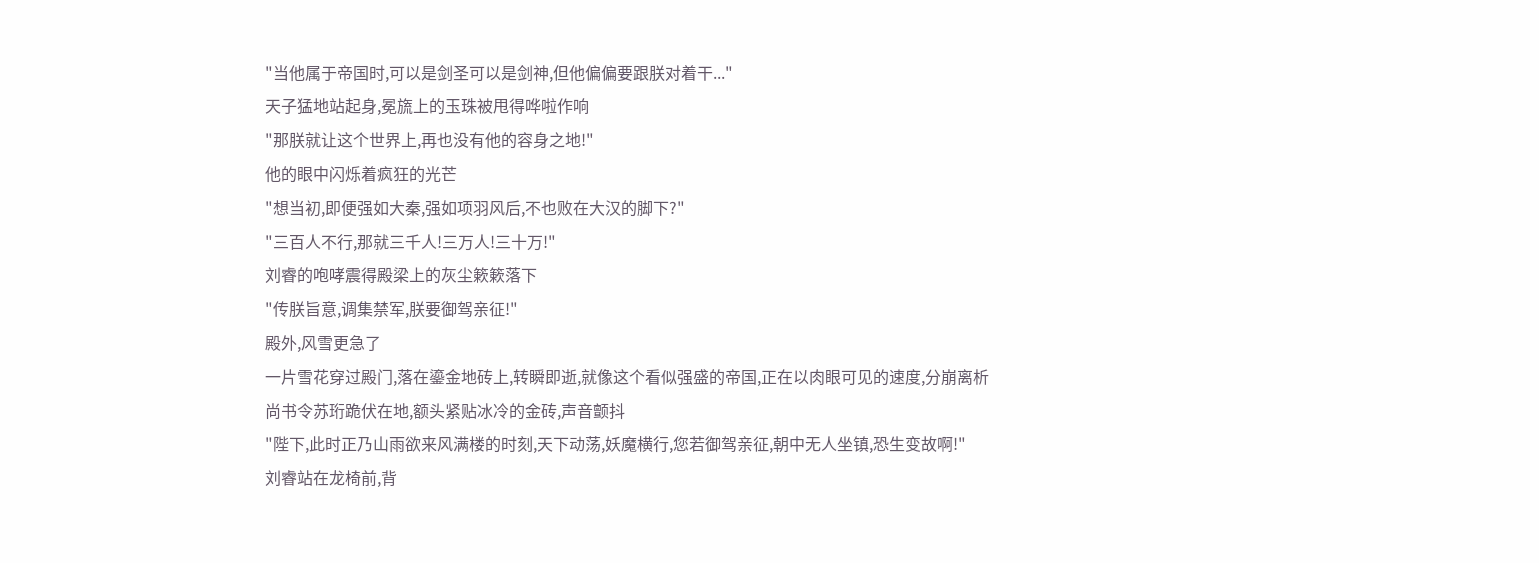"当他属于帝国时,可以是剑圣可以是剑神,但他偏偏要跟朕对着干..."
天子猛地站起身,冕旒上的玉珠被甩得哗啦作响
"那朕就让这个世界上,再也没有他的容身之地!"
他的眼中闪烁着疯狂的光芒
"想当初,即便强如大秦,强如项羽风后,不也败在大汉的脚下?"
"三百人不行,那就三千人!三万人!三十万!"
刘睿的咆哮震得殿梁上的灰尘簌簌落下
"传朕旨意,调集禁军,朕要御驾亲征!"
殿外,风雪更急了
一片雪花穿过殿门,落在鎏金地砖上,转瞬即逝,就像这个看似强盛的帝国,正在以肉眼可见的速度,分崩离析
尚书令苏珩跪伏在地,额头紧贴冰冷的金砖,声音颤抖
"陛下,此时正乃山雨欲来风满楼的时刻,天下动荡,妖魔横行,您若御驾亲征,朝中无人坐镇,恐生变故啊!"
刘睿站在龙椅前,背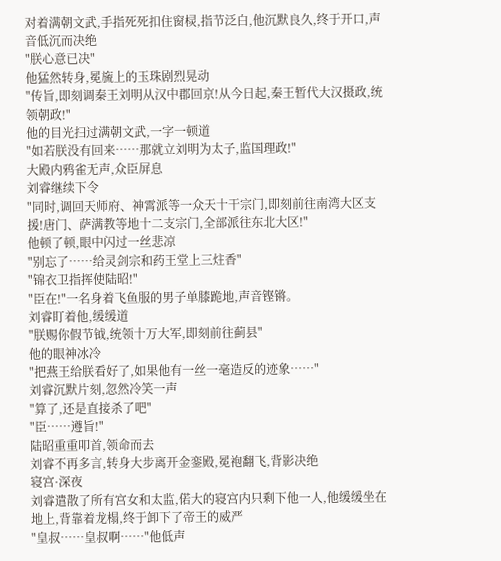对着满朝文武,手指死死扣住窗棂,指节泛白,他沉默良久,终于开口,声音低沉而决绝
"朕心意已决"
他猛然转身,冕旒上的玉珠剧烈晃动
"传旨,即刻调秦王刘明从汉中郡回京!从今日起,秦王暂代大汉摄政,统领朝政!"
他的目光扫过满朝文武,一字一顿道
"如若朕没有回来……那就立刘明为太子,监国理政!"
大殿内鸦雀无声,众臣屏息
刘睿继续下令
"同时,调回天师府、神霄派等一众天十干宗门,即刻前往南湾大区支援!唐门、萨满教等地十二支宗门,全部派往东北大区!"
他顿了顿,眼中闪过一丝悲凉
"别忘了……给灵剑宗和药王堂上三炷香"
"锦衣卫指挥使陆昭!"
"臣在!"一名身着飞鱼服的男子单膝跪地,声音铿锵。
刘睿盯着他,缓缓道
"朕赐你假节钺,统领十万大军,即刻前往蓟县"
他的眼神冰冷
"把燕王给朕看好了,如果他有一丝一毫造反的迹象……"
刘睿沉默片刻,忽然冷笑一声
"算了,还是直接杀了吧"
"臣……遵旨!"
陆昭重重叩首,领命而去
刘睿不再多言,转身大步离开金銮殿,冕袍翻飞,背影决绝
寝宫·深夜
刘睿遣散了所有宫女和太监,偌大的寝宫内只剩下他一人,他缓缓坐在地上,背靠着龙榻,终于卸下了帝王的威严
"皇叔……皇叔啊……"他低声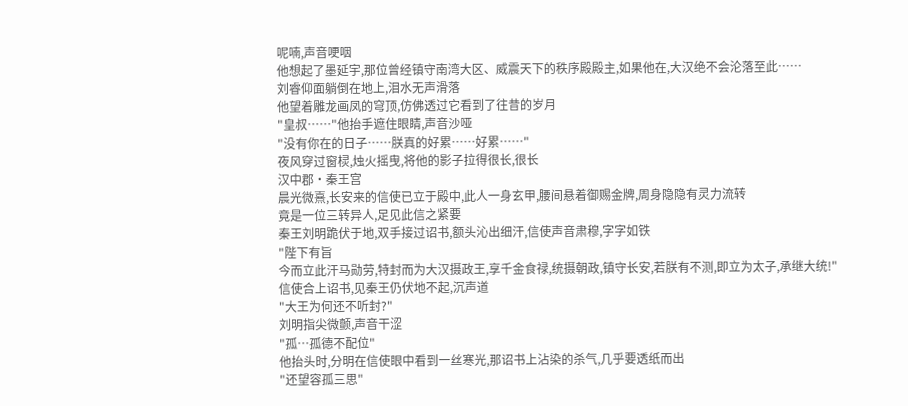呢喃,声音哽咽
他想起了墨延宇,那位曾经镇守南湾大区、威震天下的秩序殿殿主,如果他在,大汉绝不会沦落至此……
刘睿仰面躺倒在地上,泪水无声滑落
他望着雕龙画凤的穹顶,仿佛透过它看到了往昔的岁月
"皇叔……"他抬手遮住眼睛,声音沙哑
"没有你在的日子……朕真的好累……好累……"
夜风穿过窗棂,烛火摇曳,将他的影子拉得很长,很长
汉中郡·秦王宫
晨光微熹,长安来的信使已立于殿中,此人一身玄甲,腰间悬着御赐金牌,周身隐隐有灵力流转
竟是一位三转异人,足见此信之紧要
秦王刘明跪伏于地,双手接过诏书,额头沁出细汗,信使声音肃穆,字字如铁
"陛下有旨
今而立此汗马勋劳,特封而为大汉摄政王,享千金食禄,统摄朝政,镇守长安,若朕有不测,即立为太子,承继大统!"
信使合上诏书,见秦王仍伏地不起,沉声道
"大王为何还不听封?"
刘明指尖微颤,声音干涩
"孤…孤德不配位"
他抬头时,分明在信使眼中看到一丝寒光,那诏书上沾染的杀气,几乎要透纸而出
"还望容孤三思"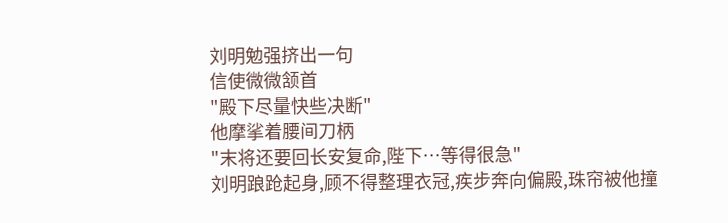刘明勉强挤出一句
信使微微颔首
"殿下尽量快些决断"
他摩挲着腰间刀柄
"末将还要回长安复命,陛下…等得很急"
刘明踉跄起身,顾不得整理衣冠,疾步奔向偏殿,珠帘被他撞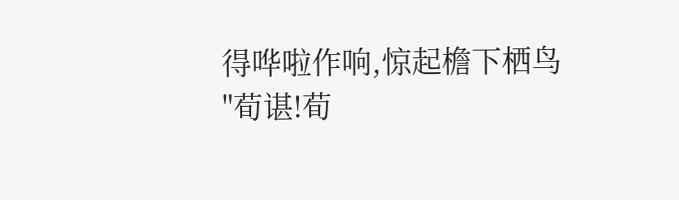得哗啦作响,惊起檐下栖鸟
"荀谌!荀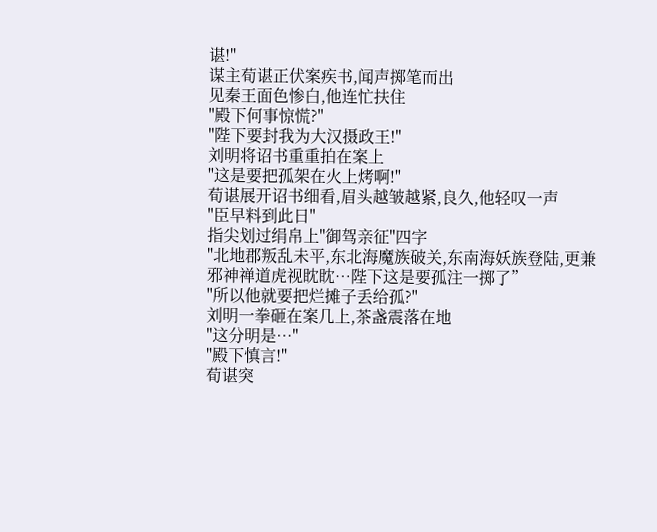谌!"
谋主荀谌正伏案疾书,闻声掷笔而出
见秦王面色惨白,他连忙扶住
"殿下何事惊慌?"
"陛下要封我为大汉摄政王!"
刘明将诏书重重拍在案上
"这是要把孤架在火上烤啊!"
荀谌展开诏书细看,眉头越皱越紧,良久,他轻叹一声
"臣早料到此日"
指尖划过绢帛上"御驾亲征"四字
"北地郡叛乱未平,东北海魔族破关,东南海妖族登陆,更兼邪神禅道虎视眈眈…陛下这是要孤注一掷了”
"所以他就要把烂摊子丢给孤?"
刘明一拳砸在案几上,茶盏震落在地
"这分明是…"
"殿下慎言!"
荀谌突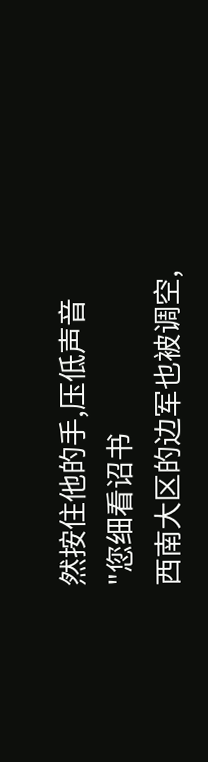然按住他的手,压低声音
"您细看诏书
西南大区的边军也被调空,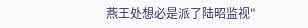燕王处想必是派了陆昭监视"